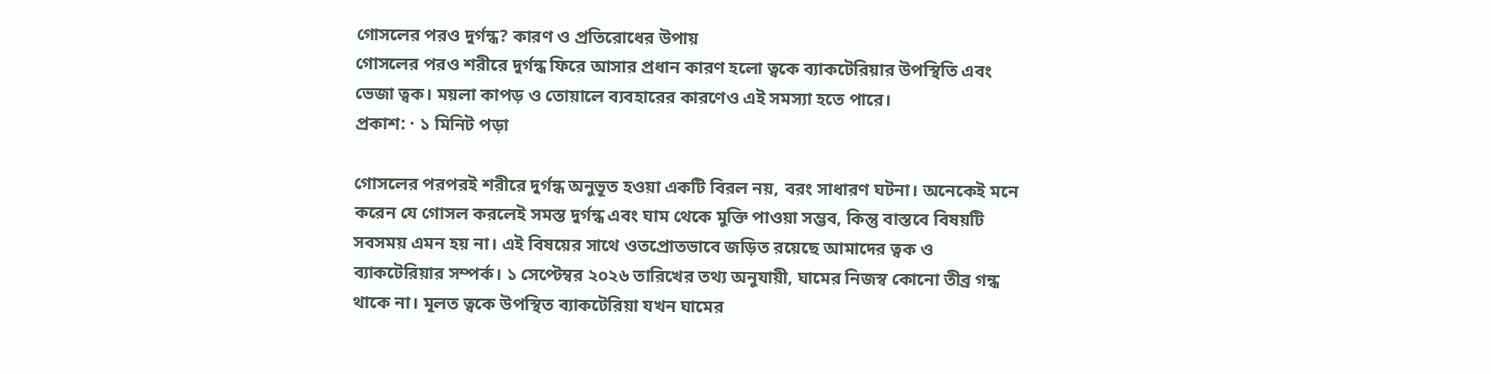গোসলের পরও দুর্গন্ধ? কারণ ও প্রতিরোধের উপায়
গোসলের পরও শরীরে দুর্গন্ধ ফিরে আসার প্রধান কারণ হলো ত্বকে ব্যাকটেরিয়ার উপস্থিতি এবং ভেজা ত্বক। ময়লা কাপড় ও তোয়ালে ব্যবহারের কারণেও এই সমস্যা হতে পারে।
প্রকাশ: · ১ মিনিট পড়া

গোসলের পরপরই শরীরে দুর্গন্ধ অনুভূত হওয়া একটি বিরল নয়, বরং সাধারণ ঘটনা। অনেকেই মনে করেন যে গোসল করলেই সমস্ত দুর্গন্ধ এবং ঘাম থেকে মুক্তি পাওয়া সম্ভব, কিন্তু বাস্তবে বিষয়টি সবসময় এমন হয় না। এই বিষয়ের সাথে ওতপ্রোতভাবে জড়িত রয়েছে আমাদের ত্বক ও ব্যাকটেরিয়ার সম্পর্ক। ১ সেপ্টেম্বর ২০২৬ তারিখের তথ্য অনুযায়ী, ঘামের নিজস্ব কোনো তীব্র গন্ধ থাকে না। মূলত ত্বকে উপস্থিত ব্যাকটেরিয়া যখন ঘামের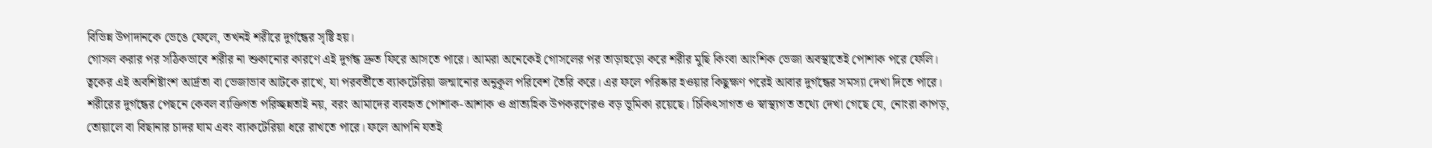বিভিন্ন উপাদানকে ভেঙে ফেলে, তখনই শরীরে দুর্গন্ধের সৃষ্টি হয়।
গোসল করার পর সঠিকভাবে শরীর না শুকানোর কারণে এই দুর্গন্ধ দ্রুত ফিরে আসতে পারে। আমরা অনেকেই গোসলের পর তাড়াহুড়ো করে শরীর মুছি কিংবা আংশিক ভেজা অবস্থাতেই পোশাক পরে ফেলি। ত্বকের এই অবশিষ্টাংশ আর্দ্রতা বা ভেজাভাব আটকে রাখে, যা পরবর্তীতে ব্যাকটেরিয়া জন্মানোর অনুকূল পরিবেশ তৈরি করে। এর ফলে পরিষ্কার হওয়ার কিছুক্ষণ পরেই আবার দুর্গন্ধের সমস্যা দেখা দিতে পারে।
শরীরের দুর্গন্ধের পেছনে কেবল ব্যক্তিগত পরিচ্ছন্নতাই নয়, বরং আমাদের ব্যবহৃত পোশাক-আশাক ও প্রাত্যহিক উপকরণেরও বড় ভূমিকা রয়েছে। চিকিৎসাগত ও স্বাস্থ্যগত তথ্যে দেখা গেছে যে, নোংরা কাপড়, তোয়ালে বা বিছানার চাদর ঘাম এবং ব্যাকটেরিয়া ধরে রাখতে পারে। ফলে আপনি যতই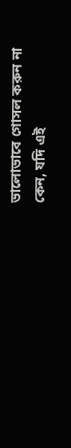ভালোভাবে গোসল করুন না কেন, যদি এই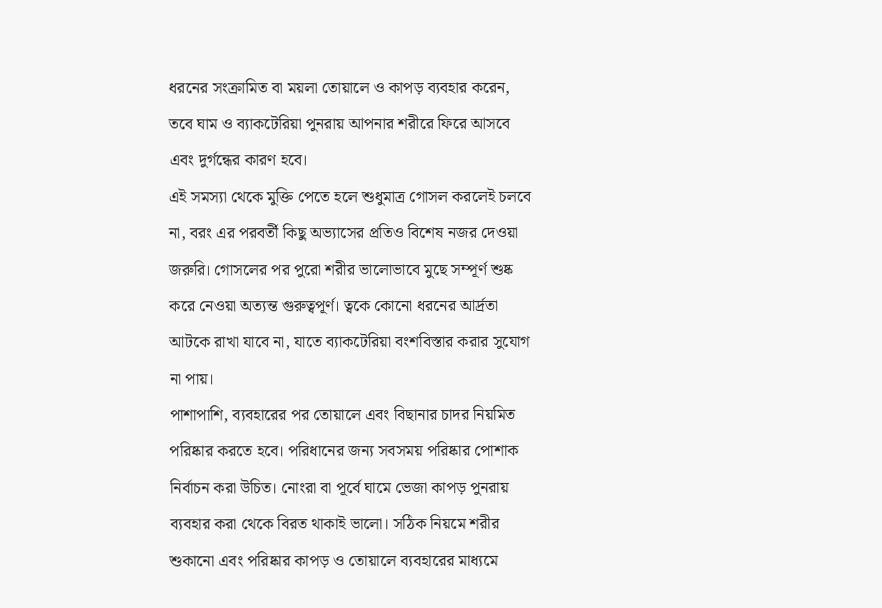ধরনের সংক্রামিত বা ময়লা তোয়ালে ও কাপড় ব্যবহার করেন, তবে ঘাম ও ব্যাকটেরিয়া পুনরায় আপনার শরীরে ফিরে আসবে এবং দুর্গন্ধের কারণ হবে।
এই সমস্যা থেকে মুক্তি পেতে হলে শুধুমাত্র গোসল করলেই চলবে না, বরং এর পরবর্তী কিছু অভ্যাসের প্রতিও বিশেষ নজর দেওয়া জরুরি। গোসলের পর পুরো শরীর ভালোভাবে মুছে সম্পূর্ণ শুষ্ক করে নেওয়া অত্যন্ত গুরুত্বপূর্ণ। ত্বকে কোনো ধরনের আর্দ্রতা আটকে রাখা যাবে না, যাতে ব্যাকটেরিয়া বংশবিস্তার করার সুযোগ না পায়।
পাশাপাশি, ব্যবহারের পর তোয়ালে এবং বিছানার চাদর নিয়মিত পরিষ্কার করতে হবে। পরিধানের জন্য সবসময় পরিষ্কার পোশাক নির্বাচন করা উচিত। নোংরা বা পূর্বে ঘামে ভেজা কাপড় পুনরায় ব্যবহার করা থেকে বিরত থাকাই ভালো। সঠিক নিয়মে শরীর শুকানো এবং পরিষ্কার কাপড় ও তোয়ালে ব্যবহারের মাধ্যমে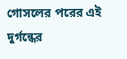গোসলের পরের এই দুর্গন্ধের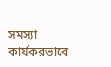সমস্যা কার্যকরভাবে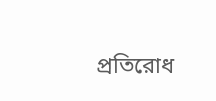প্রতিরোধ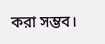করা সম্ভব।